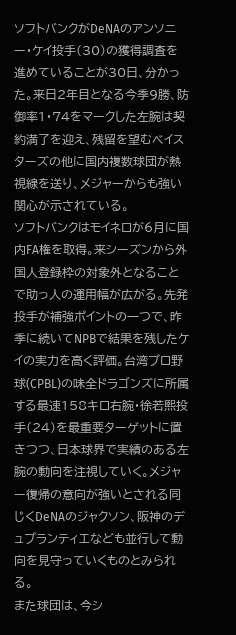ソフトバンクがDeNAのアンソニー・ケイ投手(30)の獲得調査を進めていることが30日、分かった。来日2年目となる今季9勝、防御率1・74をマークした左腕は契約満了を迎え、残留を望むベイスターズの他に国内複数球団が熱視線を送り、メジャーからも強い関心が示されている。
ソフトバンクはモイネロが6月に国内FA権を取得。来シーズンから外国人登録枠の対象外となることで助っ人の運用幅が広がる。先発投手が補強ポイントの一つで、昨季に続いてNPBで結果を残したケイの実力を高く評価。台湾プロ野球(CPBL)の味全ドラゴンズに所属する最速158キロ右腕・徐若熙投手(24)を最重要ターゲットに置きつつ、日本球界で実績のある左腕の動向を注視していく。メジャー復帰の意向が強いとされる同じくDeNAのジャクソン、阪神のデュプランティエなども並行して動向を見守っていくものとみられる。
また球団は、今シ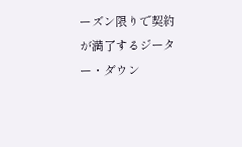ーズン限りで契約が満了するジーター・ダウン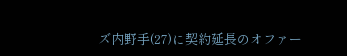ズ内野手(27)に契約延長のオファー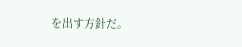を出す方針だ。